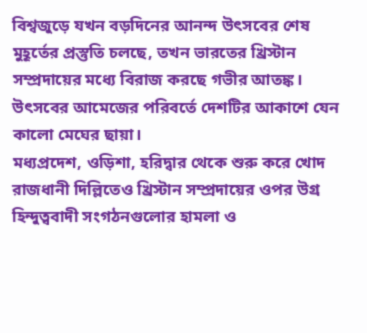বিশ্বজুড়ে যখন বড়দিনের আনন্দ উৎসবের শেষ মুহূর্তের প্রস্তুতি চলছে, তখন ভারতের খ্রিস্টান সম্প্রদায়ের মধ্যে বিরাজ করছে গভীর আতঙ্ক। উৎসবের আমেজের পরিবর্তে দেশটির আকাশে যেন কালো মেঘের ছায়া।
মধ্যপ্রদেশ, ওড়িশা, হরিদ্বার থেকে শুরু করে খোদ রাজধানী দিল্লিতেও খ্রিস্টান সম্প্রদায়ের ওপর উগ্র হিন্দুত্ববাদী সংগঠনগুলোর হামলা ও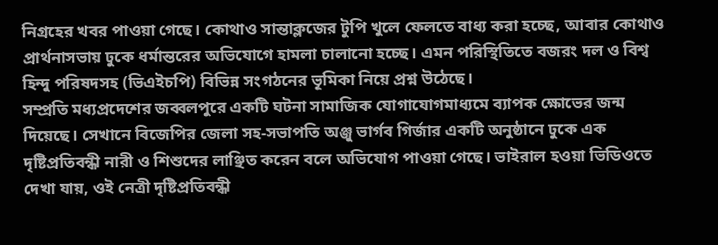নিগ্রহের খবর পাওয়া গেছে। কোথাও সান্তাক্লজের টুপি খুলে ফেলতে বাধ্য করা হচ্ছে, আবার কোথাও প্রার্থনাসভায় ঢুকে ধর্মান্তরের অভিযোগে হামলা চালানো হচ্ছে। এমন পরিস্থিতিতে বজরং দল ও বিশ্ব হিন্দু পরিষদসহ (ভিএইচপি) বিভিন্ন সংগঠনের ভূমিকা নিয়ে প্রশ্ন উঠেছে।
সম্প্রতি মধ্যপ্রদেশের জব্বলপুরে একটি ঘটনা সামাজিক যোগাযোগমাধ্যমে ব্যাপক ক্ষোভের জন্ম দিয়েছে। সেখানে বিজেপির জেলা সহ-সভাপতি অঞ্জু ভার্গব গির্জার একটি অনুষ্ঠানে ঢুকে এক দৃষ্টিপ্রতিবন্ধী নারী ও শিশুদের লাঞ্ছিত করেন বলে অভিযোগ পাওয়া গেছে। ভাইরাল হওয়া ভিডিওতে দেখা যায়, ওই নেত্রী দৃষ্টিপ্রতিবন্ধী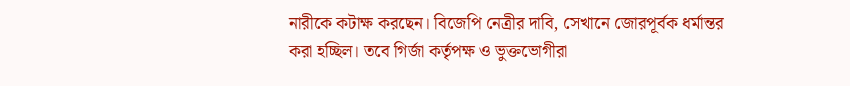নারীকে কটাক্ষ করছেন। বিজেপি নেত্রীর দাবি, সেখানে জোরপূর্বক ধর্মান্তর করা হচ্ছিল। তবে গির্জা কর্তৃপক্ষ ও ভুক্তভোগীরা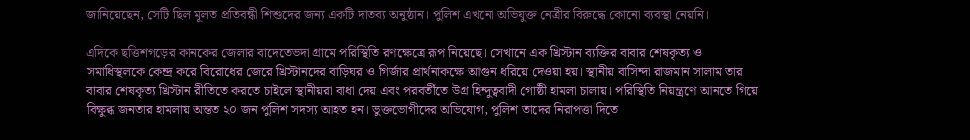জানিয়েছেন, সেটি ছিল মূলত প্রতিবন্ধী শিশুদের জন্য একটি দাতব্য অনুষ্ঠান। পুলিশ এখনো অভিযুক্ত নেত্রীর বিরুদ্ধে কোনো ব্যবস্থা নেয়নি।

এদিকে ছত্তিশগড়ের কানকের জেলার বাদেতেভদা গ্রামে পরিস্থিতি রণক্ষেত্রে রূপ নিয়েছে। সেখানে এক খ্রিস্টান ব্যক্তির বাবার শেষকৃত্য ও সমাধিস্থলকে কেন্দ্র করে বিরোধের জেরে খ্রিস্টানদের বাড়িঘর ও গির্জার প্রার্থনাকক্ষে আগুন ধরিয়ে দেওয়া হয়। স্থানীয় বাসিন্দা রাজমান সালাম তার বাবার শেষকৃত্য খ্রিস্টান রীতিতে করতে চাইলে স্থানীয়রা বাধা দেয় এবং পরবর্তীতে উগ্র হিন্দুত্ববাদী গোষ্ঠী হামলা চালায়। পরিস্থিতি নিয়ন্ত্রণে আনতে গিয়ে বিক্ষুব্ধ জনতার হামলায় অন্তত ২০ জন পুলিশ সদস্য আহত হন। ভুক্তভোগীদের অভিযোগ, পুলিশ তাদের নিরাপত্তা দিতে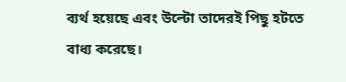ব্যর্থ হয়েছে এবং উল্টো তাদেরই পিছু হটতে বাধ্য করেছে।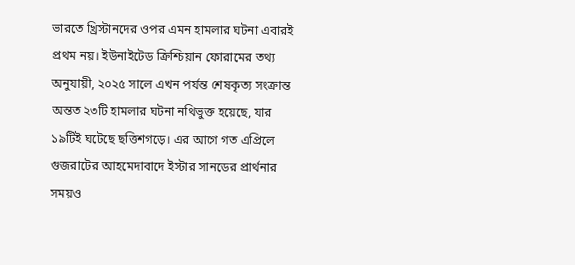ভারতে খ্রিস্টানদের ওপর এমন হামলার ঘটনা এবারই প্রথম নয়। ইউনাইটেড ক্রিশ্চিয়ান ফোরামের তথ্য অনুযায়ী, ২০২৫ সালে এখন পর্যন্ত শেষকৃত্য সংক্রান্ত অন্তত ২৩টি হামলার ঘটনা নথিভুক্ত হয়েছে, যার ১৯টিই ঘটেছে ছত্তিশগড়ে। এর আগে গত এপ্রিলে গুজরাটের আহমেদাবাদে ইস্টার সানডের প্রার্থনার সময়ও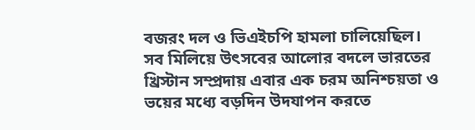বজরং দল ও ভিএইচপি হামলা চালিয়েছিল। সব মিলিয়ে উৎসবের আলোর বদলে ভারতের খ্রিস্টান সম্প্রদায় এবার এক চরম অনিশ্চয়তা ও ভয়ের মধ্যে বড়দিন উদযাপন করতে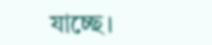যাচ্ছে।